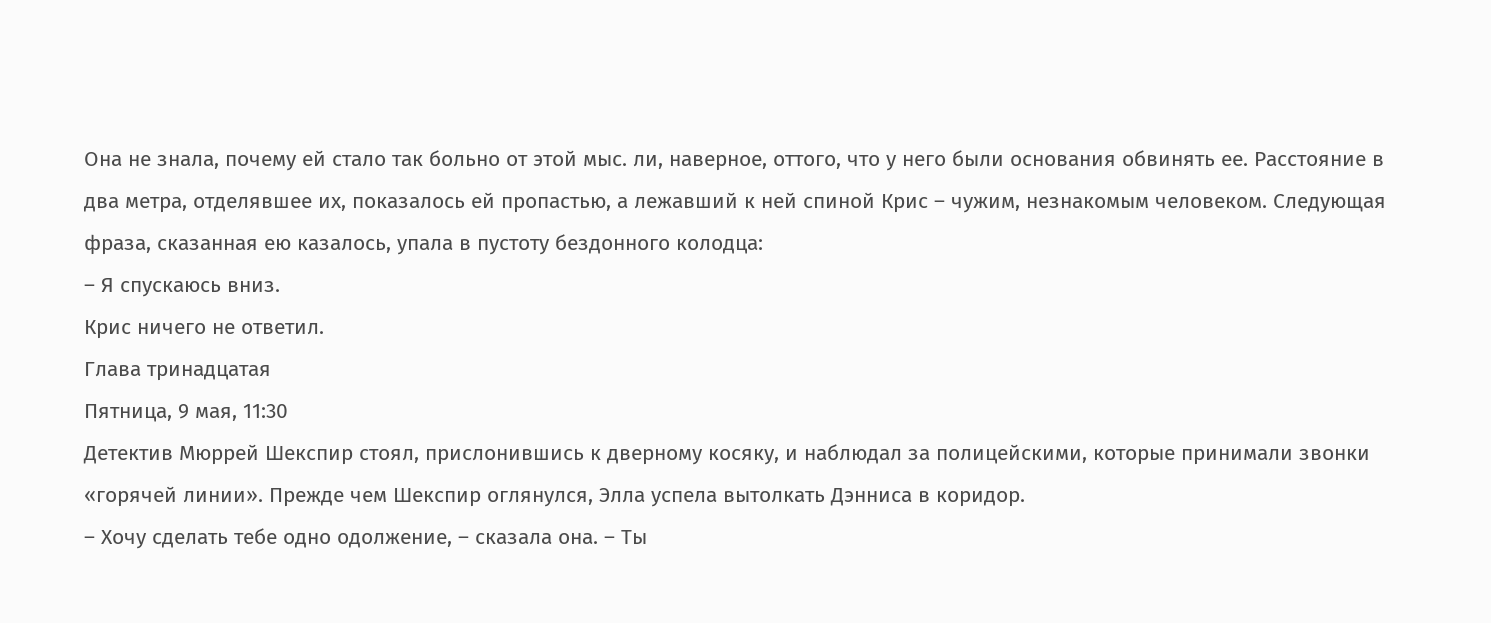Она не знала, почему ей стало так больно от этой мыс. ли, наверное, оттого, что у него были основания обвинять ее. Расстояние в два метра, отделявшее их, показалось ей пропастью, а лежавший к ней спиной Крис – чужим, незнакомым человеком. Следующая фраза, сказанная ею казалось, упала в пустоту бездонного колодца:
– Я спускаюсь вниз.
Крис ничего не ответил.
Глава тринадцатая
Пятница, 9 мая, 11:30
Детектив Мюррей Шекспир стоял, прислонившись к дверному косяку, и наблюдал за полицейскими, которые принимали звонки «горячей линии». Прежде чем Шекспир оглянулся, Элла успела вытолкать Дэнниса в коридор.
– Хочу сделать тебе одно одолжение, – сказала она. – Ты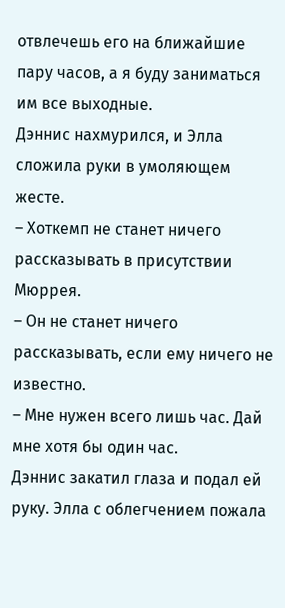отвлечешь его на ближайшие пару часов, а я буду заниматься им все выходные.
Дэннис нахмурился, и Элла сложила руки в умоляющем жесте.
– Хоткемп не станет ничего рассказывать в присутствии Мюррея.
– Он не станет ничего рассказывать, если ему ничего не известно.
– Мне нужен всего лишь час. Дай мне хотя бы один час.
Дэннис закатил глаза и подал ей руку. Элла с облегчением пожала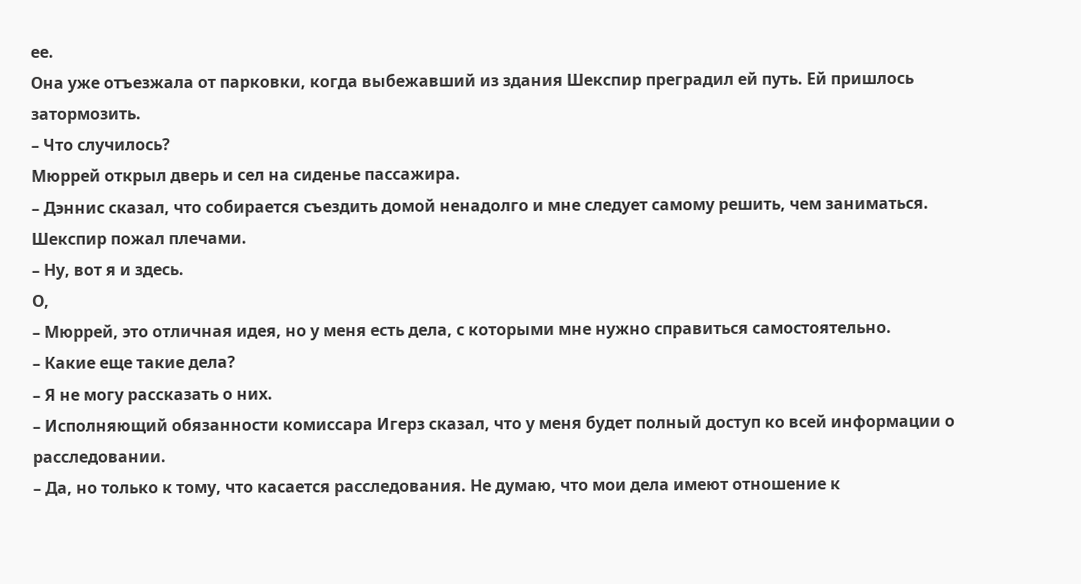ее.
Она уже отъезжала от парковки, когда выбежавший из здания Шекспир преградил ей путь. Ей пришлось затормозить.
– Что случилось?
Мюррей открыл дверь и сел на сиденье пассажира.
– Дэннис сказал, что собирается съездить домой ненадолго и мне следует самому решить, чем заниматься.
Шекспир пожал плечами.
– Ну, вот я и здесь.
О,
– Мюррей, это отличная идея, но у меня есть дела, с которыми мне нужно справиться самостоятельно.
– Какие еще такие дела?
– Я не могу рассказать о них.
– Исполняющий обязанности комиссара Игерз сказал, что у меня будет полный доступ ко всей информации о расследовании.
– Да, но только к тому, что касается расследования. Не думаю, что мои дела имеют отношение к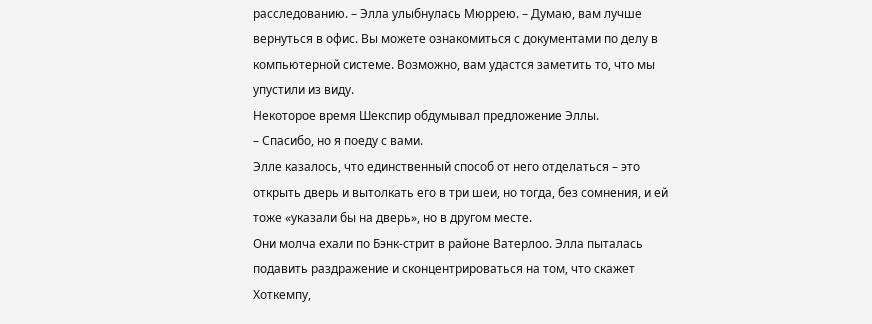расследованию. – Элла улыбнулась Мюррею. – Думаю, вам лучше вернуться в офис. Вы можете ознакомиться с документами по делу в компьютерной системе. Возможно, вам удастся заметить то, что мы упустили из виду.
Некоторое время Шекспир обдумывал предложение Эллы.
– Спасибо, но я поеду с вами.
Элле казалось, что единственный способ от него отделаться – это открыть дверь и вытолкать его в три шеи, но тогда, без сомнения, и ей тоже «указали бы на дверь», но в другом месте.
Они молча ехали по Бэнк-стрит в районе Ватерлоо. Элла пыталась подавить раздражение и сконцентрироваться на том, что скажет Хоткемпу,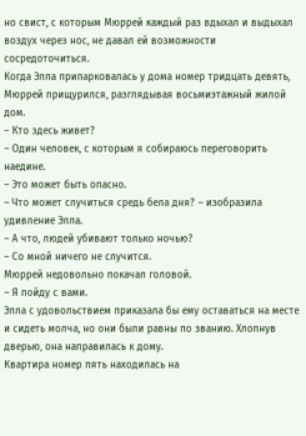но свист, с которым Мюррей каждый раз вдыхал и выдыхал воздух через нос, не давал ей возможности сосредоточиться.
Когда Элла припарковалась у дома номер тридцать девять, Мюррей прищурился, разглядывая восьмиэтажный жилой дом.
– Кто здесь живет?
– Один человек, с которым я собираюсь переговорить наедине.
– Это может быть опасно.
– Что может случиться средь бела дня? – изобразила удивление Элла.
– А что, людей убивают только ночью?
– Со мной ничего не случится.
Мюррей недовольно покачал головой.
– Я пойду с вами.
Элла с удовольствием приказала бы ему оставаться на месте и сидеть молча, но они были равны по званию. Хлопнув дверью, она направилась к дому.
Квартира номер пять находилась на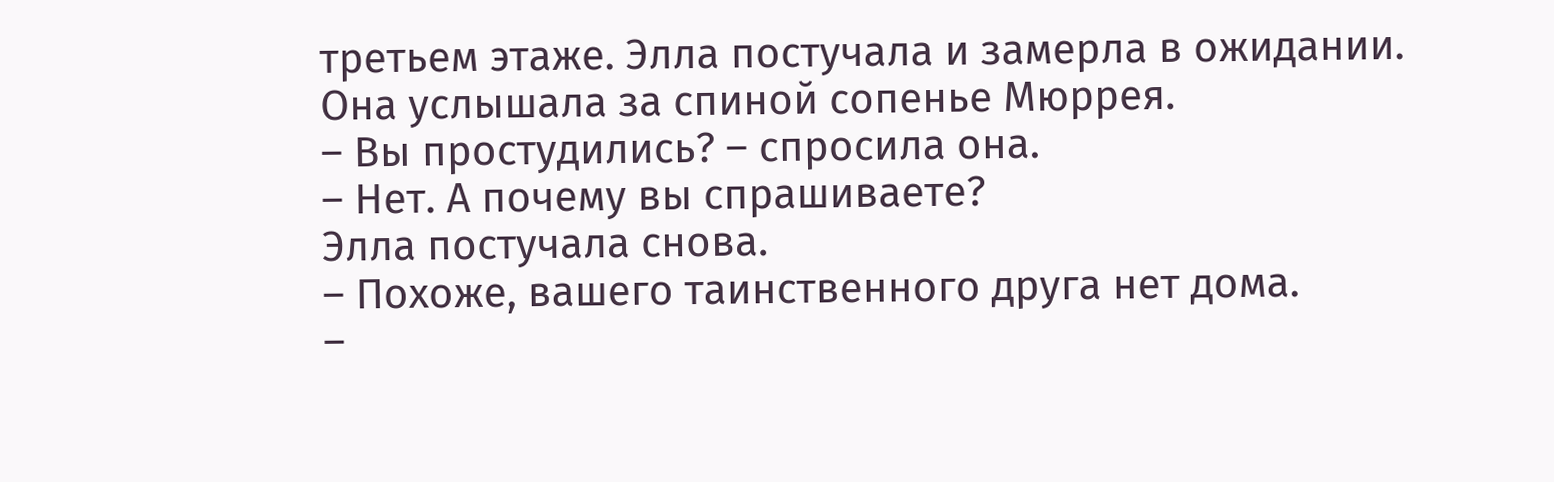третьем этаже. Элла постучала и замерла в ожидании. Она услышала за спиной сопенье Мюррея.
– Вы простудились? – спросила она.
– Нет. А почему вы спрашиваете?
Элла постучала снова.
– Похоже, вашего таинственного друга нет дома.
–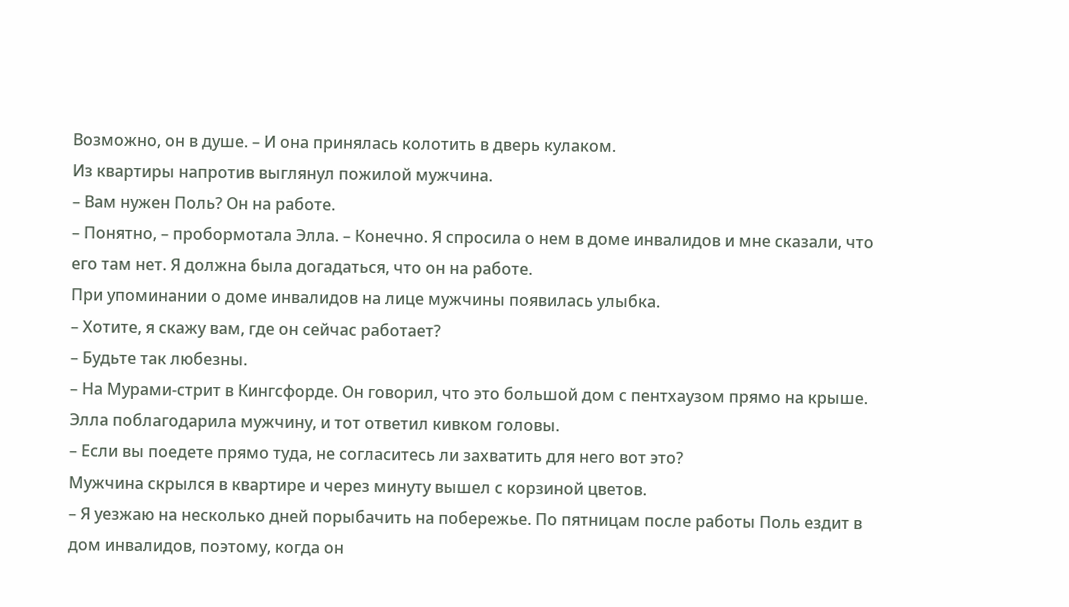Возможно, он в душе. – И она принялась колотить в дверь кулаком.
Из квартиры напротив выглянул пожилой мужчина.
– Вам нужен Поль? Он на работе.
– Понятно, – пробормотала Элла. – Конечно. Я спросила о нем в доме инвалидов и мне сказали, что его там нет. Я должна была догадаться, что он на работе.
При упоминании о доме инвалидов на лице мужчины появилась улыбка.
– Хотите, я скажу вам, где он сейчас работает?
– Будьте так любезны.
– На Мурами-стрит в Кингсфорде. Он говорил, что это большой дом с пентхаузом прямо на крыше.
Элла поблагодарила мужчину, и тот ответил кивком головы.
– Если вы поедете прямо туда, не согласитесь ли захватить для него вот это?
Мужчина скрылся в квартире и через минуту вышел с корзиной цветов.
– Я уезжаю на несколько дней порыбачить на побережье. По пятницам после работы Поль ездит в дом инвалидов, поэтому, когда он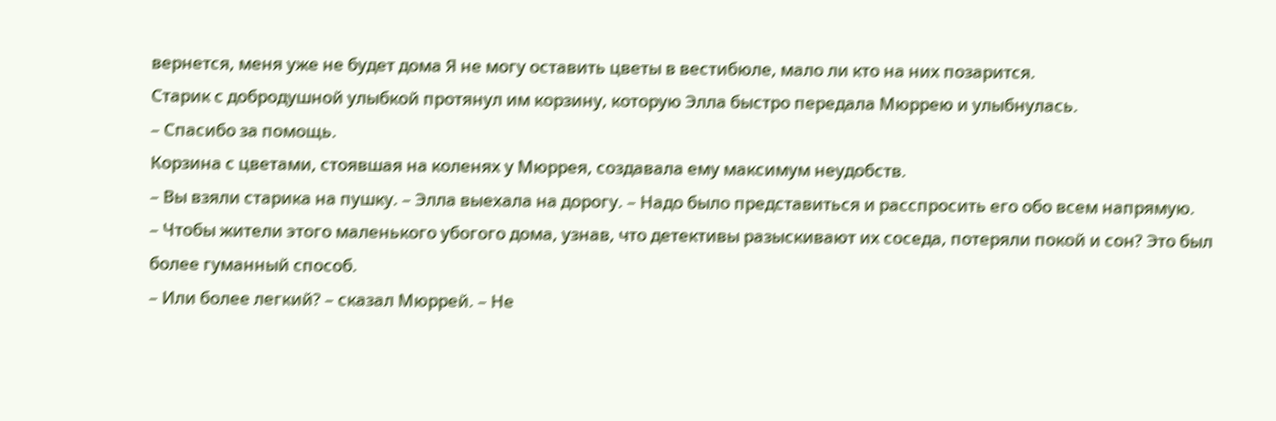вернется, меня уже не будет дома Я не могу оставить цветы в вестибюле, мало ли кто на них позарится.
Старик с добродушной улыбкой протянул им корзину, которую Элла быстро передала Мюррею и улыбнулась.
– Спасибо за помощь.
Корзина с цветами, стоявшая на коленях у Мюррея, создавала ему максимум неудобств.
– Вы взяли старика на пушку. – Элла выехала на дорогу. – Надо было представиться и расспросить его обо всем напрямую.
– Чтобы жители этого маленького убогого дома, узнав, что детективы разыскивают их соседа, потеряли покой и сон? Это был более гуманный способ.
– Или более легкий? – сказал Мюррей. – Не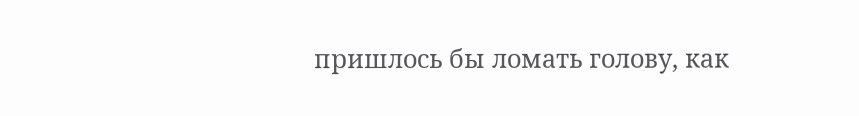пришлось бы ломать голову, как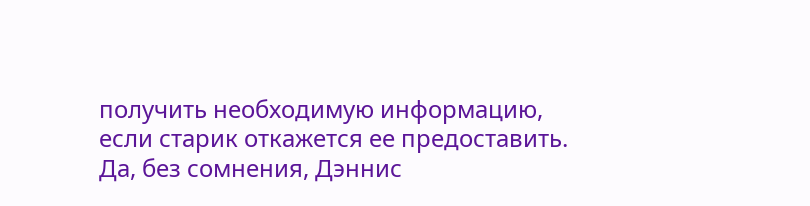получить необходимую информацию, если старик откажется ее предоставить.
Да, без сомнения, Дэннис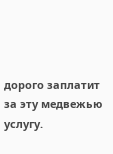дорого заплатит за эту медвежью услугу.